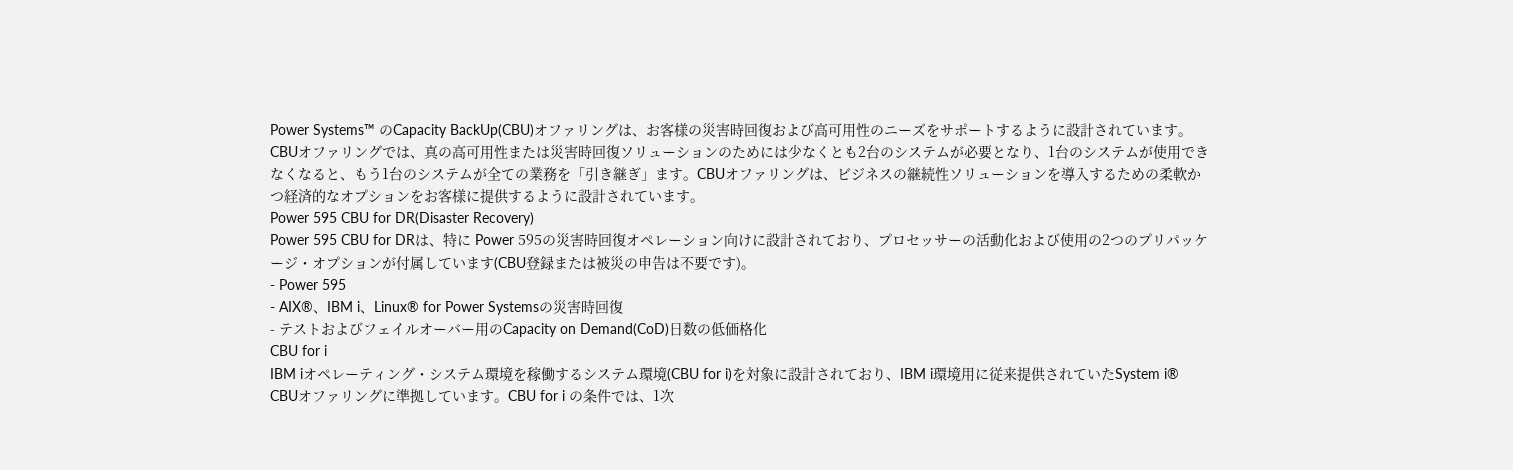Power Systems™ のCapacity BackUp(CBU)オファリングは、お客様の災害時回復および高可用性のニーズをサポートするように設計されています。CBUオファリングでは、真の高可用性または災害時回復ソリューションのためには少なくとも2台のシステムが必要となり、1台のシステムが使用できなくなると、もう1台のシステムが全ての業務を「引き継ぎ」ます。CBUオファリングは、ビジネスの継続性ソリューションを導入するための柔軟かつ経済的なオプションをお客様に提供するように設計されています。
Power 595 CBU for DR(Disaster Recovery)
Power 595 CBU for DRは、特に Power 595の災害時回復オペレーション向けに設計されており、プロセッサーの活動化および使用の2つのプリパッケージ・オプションが付属しています(CBU登録または被災の申告は不要です)。
- Power 595
- AIX®、IBM i、Linux® for Power Systemsの災害時回復
- テストおよびフェイルオーバー用のCapacity on Demand(CoD)日数の低価格化
CBU for i
IBM iオペレーティング・システム環境を稼働するシステム環境(CBU for i)を対象に設計されており、IBM i環境用に従来提供されていたSystem i® CBUオファリングに準拠しています。CBU for i の条件では、1次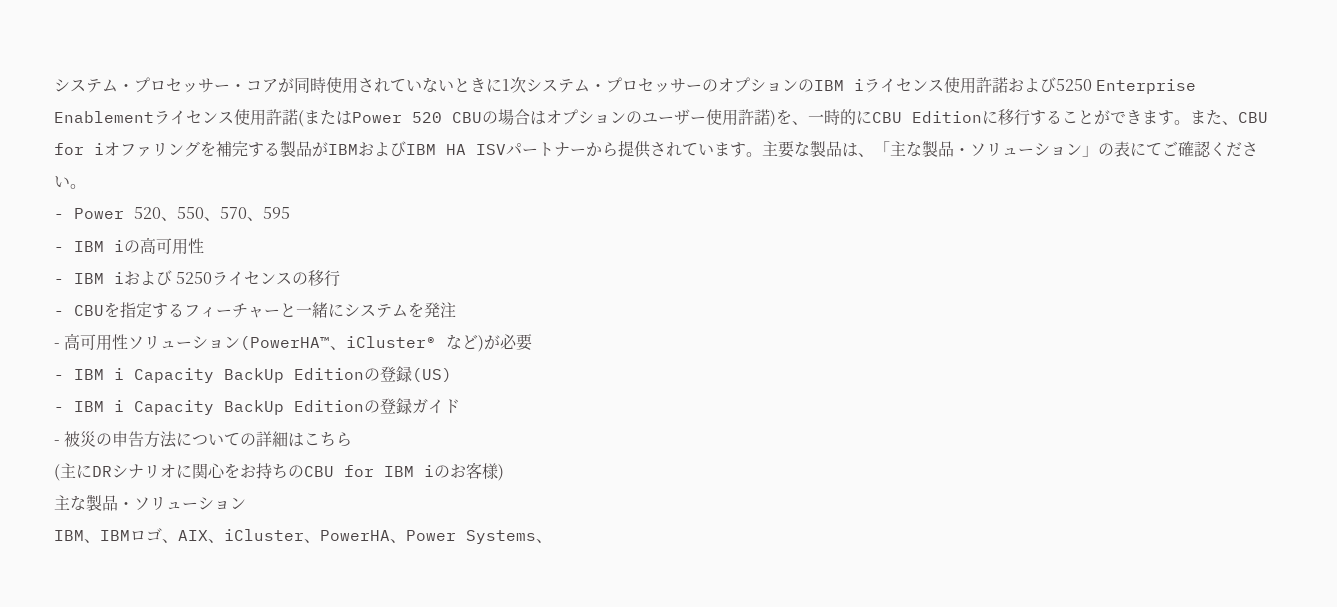システム・プロセッサー・コアが同時使用されていないときに1次システム・プロセッサーのオプションのIBM iライセンス使用許諾および5250 Enterprise Enablementライセンス使用許諾(またはPower 520 CBUの場合はオプションのユーザー使用許諾)を、一時的にCBU Editionに移行することができます。また、CBU for iオファリングを補完する製品がIBMおよびIBM HA ISVパートナーから提供されています。主要な製品は、「主な製品・ソリューション」の表にてご確認ください。
- Power 520、550、570、595
- IBM iの高可用性
- IBM iおよび 5250ライセンスの移行
- CBUを指定するフィーチャーと一緒にシステムを発注
- 高可用性ソリューション(PowerHA™、iCluster® など)が必要
- IBM i Capacity BackUp Editionの登録(US)
- IBM i Capacity BackUp Editionの登録ガイド
- 被災の申告方法についての詳細はこちら
(主にDRシナリオに関心をお持ちのCBU for IBM iのお客様)
主な製品・ソリューション
IBM、IBMロゴ、AIX、iCluster、PowerHA、Power Systems、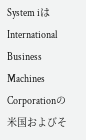System iはInternational Business Machines Corporationの米国およびそ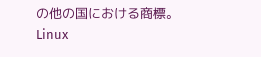の他の国における商標。
Linux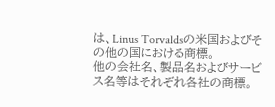は、Linus Torvaldsの米国およびその他の国における商標。
他の会社名、製品名およびサービス名等はそれぞれ各社の商標。